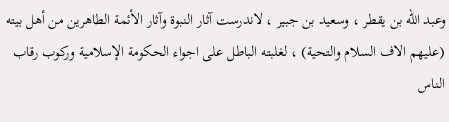وعبد الله بن يقطر ، وسعيد بن جبير ، لاندرست آثار النبوة وآثار الأئمة الطاهرين من أهل بيته (عليهم الاف السلام والتحية) ، لغلبته الباطل على اجواء الحكومة الإسلامية وركوب رقاب الناس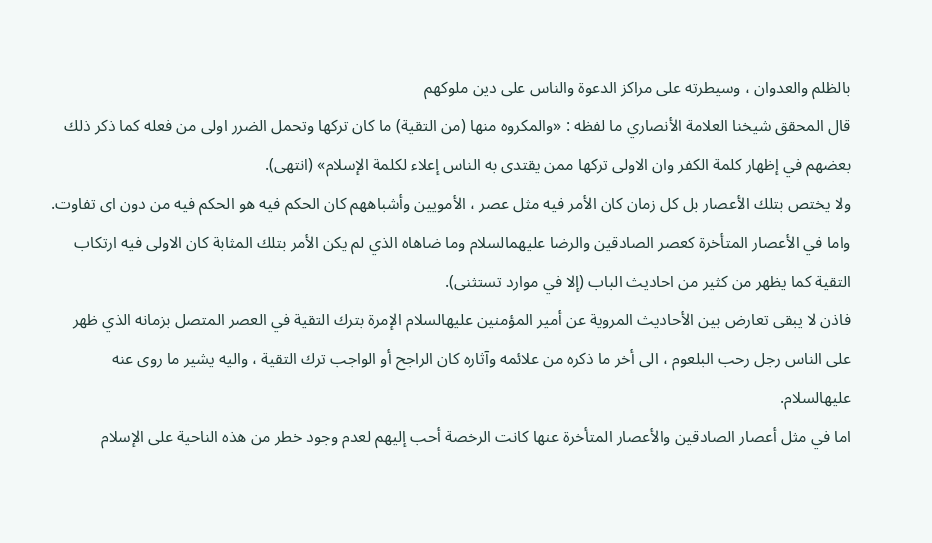بالظلم والعدوان ، وسيطرته على مراكز الدعوة والناس على دين ملوكهم
قال المحقق شيخنا العلامة الأنصاري ما لفظه : «والمكروه منها (من التقية) ما كان تركها وتحمل الضرر اولى من فعله كما ذكر ذلك بعضهم في إظهار كلمة الكفر وان الاولى تركها ممن يقتدى به الناس إعلاء لكلمة الإسلام» (انتهى).
ولا يختص بتلك الأعصار بل كل زمان كان الأمر فيه مثل عصر ، الأمويين وأشباههم كان الحكم فيه هو الحكم فيه من دون اى تفاوت.
واما في الأعصار المتأخرة كعصر الصادقين والرضا عليهمالسلام وما ضاهاه الذي لم يكن الأمر بتلك المثابة كان الاولى فيه ارتكاب التقية كما يظهر من كثير من احاديث الباب (إلا في موارد تستثنى).
فاذن لا يبقى تعارض بين الأحاديث المروية عن أمير المؤمنين عليهالسلام الإمرة بترك التقية في العصر المتصل بزمانه الذي ظهر على الناس رجل رحب البلعوم ، الى أخر ما ذكره من علائمه وآثاره كان الراجح أو الواجب ترك التقية ، واليه يشير ما روى عنه عليهالسلام.
اما في مثل أعصار الصادقين والأعصار المتأخرة عنها كانت الرخصة أحب إليهم لعدم وجود خطر من هذه الناحية على الإسلام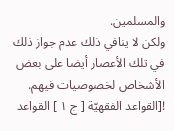والمسلمين.
ولكن لا ينافي ذلك عدم جواز ذلك في تلك الأعصار أيضا على بعض الأشخاص لخصوصيات فيهم.
![القواعد الفقهيّة [ ج ١ ] القواعد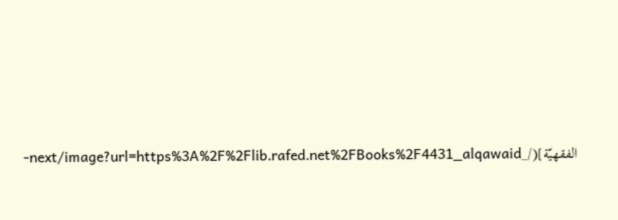الفقهيّة](/_next/image?url=https%3A%2F%2Flib.rafed.net%2FBooks%2F4431_alqawaid-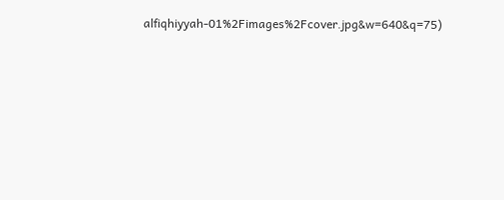alfiqhiyyah-01%2Fimages%2Fcover.jpg&w=640&q=75)